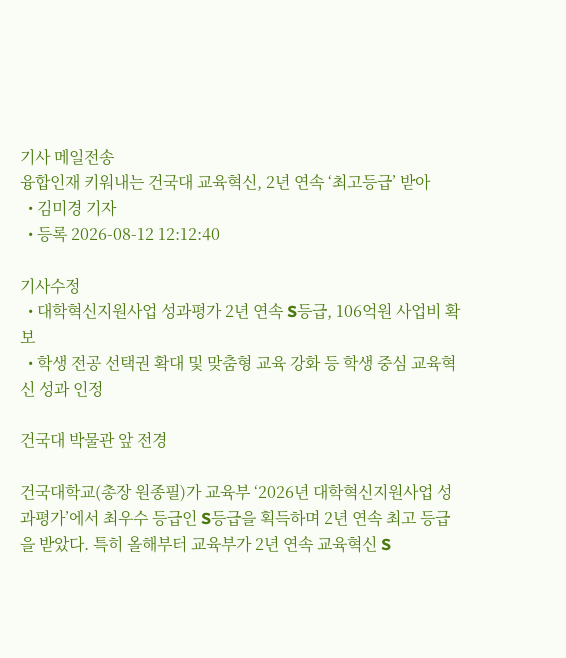기사 메일전송
융합인재 키워내는 건국대 교육혁신, 2년 연속 ‘최고등급’ 받아
  • 김미경 기자
  • 등록 2026-08-12 12:12:40

기사수정
  • 대학혁신지원사업 성과평가 2년 연속 S등급, 106억원 사업비 확보
  • 학생 전공 선택권 확대 및 맞춤형 교육 강화 등 학생 중심 교육혁신 성과 인정

건국대 박물관 앞 전경

건국대학교(총장 원종필)가 교육부 ‘2026년 대학혁신지원사업 성과평가’에서 최우수 등급인 S등급을 획득하며 2년 연속 최고 등급을 받았다. 특히 올해부터 교육부가 2년 연속 교육혁신 S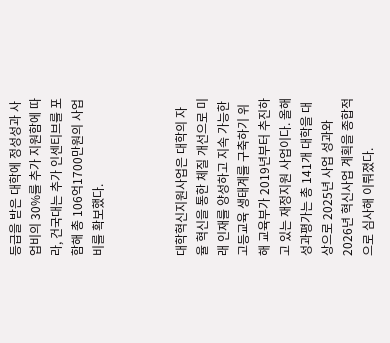등급을 받은 대학에 정성성과 사업비의 30%를 추가 지원함에 따라, 건국대는 추가 인센티브를 포함해 총 106억1700만원의 사업비를 확보했다.



대학혁신지원사업은 대학의 자율 혁신을 통한 체질 개선으로 미래 인재를 양성하고 지속 가능한 고등교육 생태계를 구축하기 위해 교육부가 2019년부터 추진하고 있는 재정지원 사업이다. 올해 성과평가는 총 141개 대학을 대상으로 2025년 사업 성과와 2026년 혁신사업 계획을 종합적으로 심사해 이뤄졌다.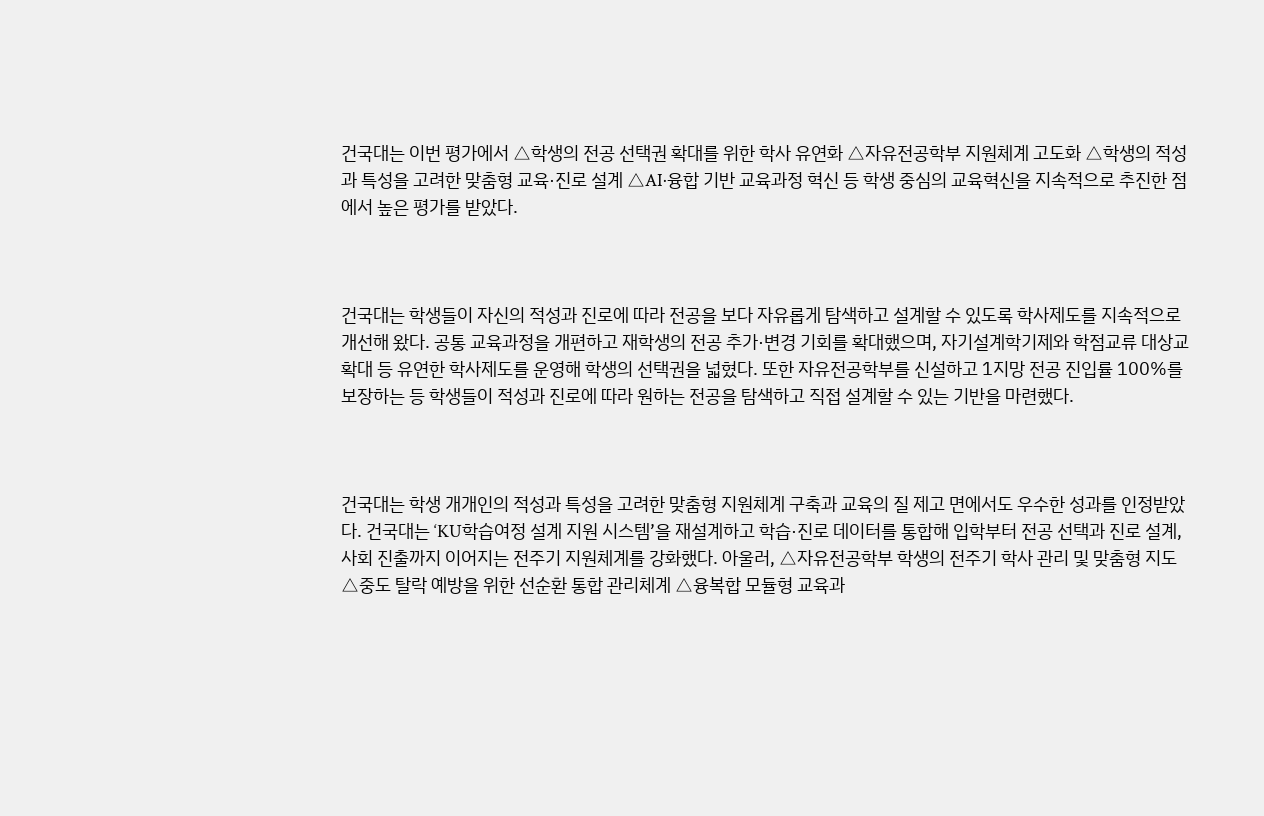건국대는 이번 평가에서 △학생의 전공 선택권 확대를 위한 학사 유연화 △자유전공학부 지원체계 고도화 △학생의 적성과 특성을 고려한 맞춤형 교육·진로 설계 △AI·융합 기반 교육과정 혁신 등 학생 중심의 교육혁신을 지속적으로 추진한 점에서 높은 평가를 받았다.



건국대는 학생들이 자신의 적성과 진로에 따라 전공을 보다 자유롭게 탐색하고 설계할 수 있도록 학사제도를 지속적으로 개선해 왔다. 공통 교육과정을 개편하고 재학생의 전공 추가·변경 기회를 확대했으며, 자기설계학기제와 학점교류 대상교 확대 등 유연한 학사제도를 운영해 학생의 선택권을 넓혔다. 또한 자유전공학부를 신설하고 1지망 전공 진입률 100%를 보장하는 등 학생들이 적성과 진로에 따라 원하는 전공을 탐색하고 직접 설계할 수 있는 기반을 마련했다.



건국대는 학생 개개인의 적성과 특성을 고려한 맞춤형 지원체계 구축과 교육의 질 제고 면에서도 우수한 성과를 인정받았다. 건국대는 ‘KU학습여정 설계 지원 시스템’을 재설계하고 학습·진로 데이터를 통합해 입학부터 전공 선택과 진로 설계, 사회 진출까지 이어지는 전주기 지원체계를 강화했다. 아울러, △자유전공학부 학생의 전주기 학사 관리 및 맞춤형 지도 △중도 탈락 예방을 위한 선순환 통합 관리체계 △융복합 모듈형 교육과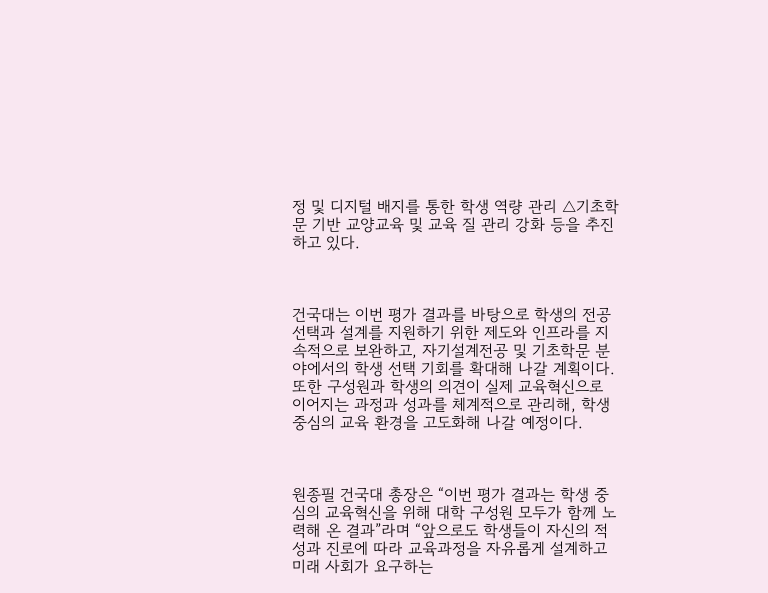정 및 디지털 배지를 통한 학생 역량 관리 △기초학문 기반 교양교육 및 교육 질 관리 강화 등을 추진하고 있다.



건국대는 이번 평가 결과를 바탕으로 학생의 전공 선택과 설계를 지원하기 위한 제도와 인프라를 지속적으로 보완하고, 자기설계전공 및 기초학문 분야에서의 학생 선택 기회를 확대해 나갈 계획이다. 또한 구성원과 학생의 의견이 실제 교육혁신으로 이어지는 과정과 성과를 체계적으로 관리해, 학생 중심의 교육 환경을 고도화해 나갈 예정이다.



원종필 건국대 총장은 “이번 평가 결과는 학생 중심의 교육혁신을 위해 대학 구성원 모두가 함께 노력해 온 결과”라며 “앞으로도 학생들이 자신의 적성과 진로에 따라 교육과정을 자유롭게 설계하고 미래 사회가 요구하는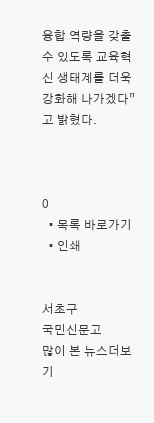융합 역량을 갖출 수 있도록 교육혁신 생태계를 더욱 강화해 나가겠다”고 밝혔다.



0
  • 목록 바로가기
  • 인쇄


서초구
국민신문고
많이 본 뉴스더보기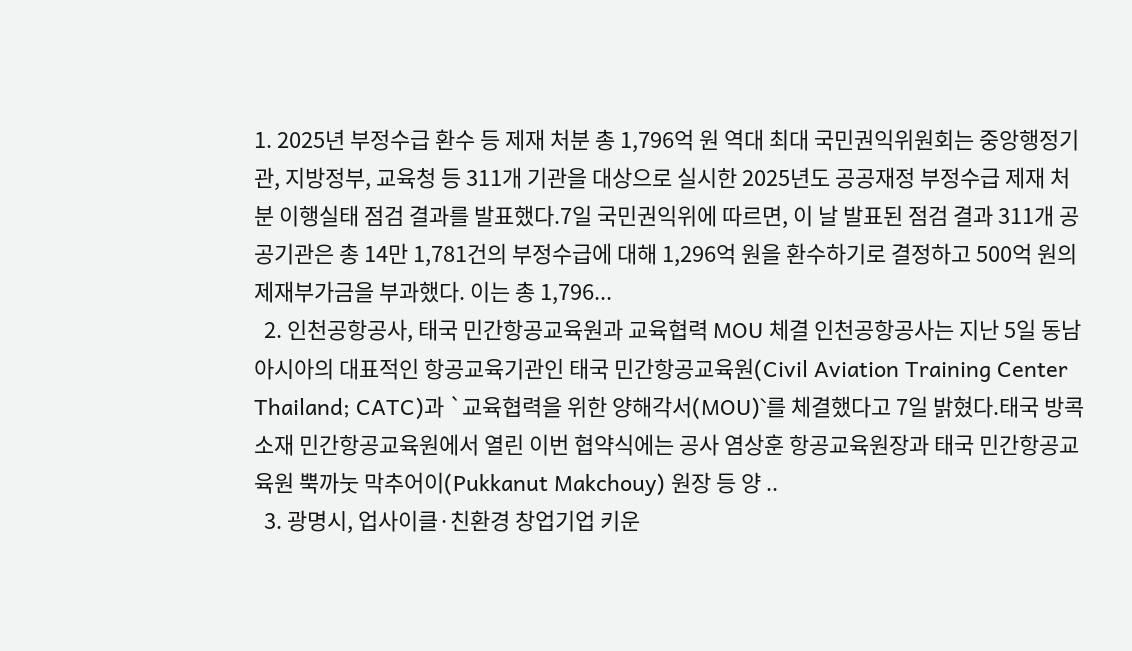1. 2025년 부정수급 환수 등 제재 처분 총 1,796억 원 역대 최대 국민권익위원회는 중앙행정기관, 지방정부, 교육청 등 311개 기관을 대상으로 실시한 2025년도 공공재정 부정수급 제재 처분 이행실태 점검 결과를 발표했다.7일 국민권익위에 따르면, 이 날 발표된 점검 결과 311개 공공기관은 총 14만 1,781건의 부정수급에 대해 1,296억 원을 환수하기로 결정하고 500억 원의 제재부가금을 부과했다. 이는 총 1,796...
  2. 인천공항공사, 태국 민간항공교육원과 교육협력 MOU 체결 인천공항공사는 지난 5일 동남아시아의 대표적인 항공교육기관인 태국 민간항공교육원(Civil Aviation Training Center Thailand; CATC)과 `교육협력을 위한 양해각서(MOU)`를 체결했다고 7일 밝혔다.태국 방콕 소재 민간항공교육원에서 열린 이번 협약식에는 공사 염상훈 항공교육원장과 태국 민간항공교육원 뿍까눗 막추어이(Pukkanut Makchouy) 원장 등 양 ..
  3. 광명시, 업사이클·친환경 창업기업 키운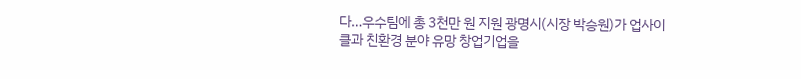다…우수팀에 총 3천만 원 지원 광명시(시장 박승원)가 업사이클과 친환경 분야 유망 창업기업을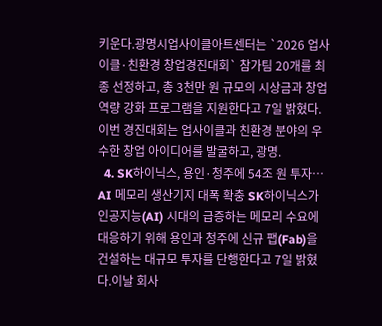키운다.광명시업사이클아트센터는 `2026 업사이클·친환경 창업경진대회` 참가팀 20개를 최종 선정하고, 총 3천만 원 규모의 시상금과 창업 역량 강화 프로그램을 지원한다고 7일 밝혔다.이번 경진대회는 업사이클과 친환경 분야의 우수한 창업 아이디어를 발굴하고, 광명.
  4. SK하이닉스, 용인·청주에 54조 원 투자… AI 메모리 생산기지 대폭 확충 SK하이닉스가 인공지능(AI) 시대의 급증하는 메모리 수요에 대응하기 위해 용인과 청주에 신규 팹(Fab)을 건설하는 대규모 투자를 단행한다고 7일 밝혔다.이날 회사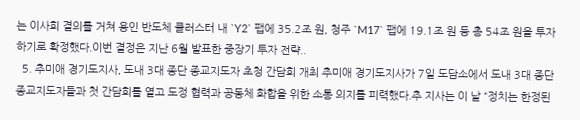는 이사회 결의를 거쳐 용인 반도체 클러스터 내 `Y2` 팹에 35.2조 원, 청주 `M17` 팹에 19.1조 원 등 총 54조 원을 투자하기로 확정했다.이번 결정은 지난 6월 발표한 중장기 투자 전략..
  5. 추미애 경기도지사, 도내 3대 종단 종교지도자 초청 간담회 개최 추미애 경기도지사가 7일 도담소에서 도내 3대 종단 종교지도자들과 첫 간담회를 열고 도정 협력과 공동체 화합을 위한 소통 의지를 피력했다.추 지사는 이 날 “정치는 한정된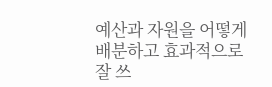예산과 자원을 어떻게 배분하고 효과적으로 잘 쓰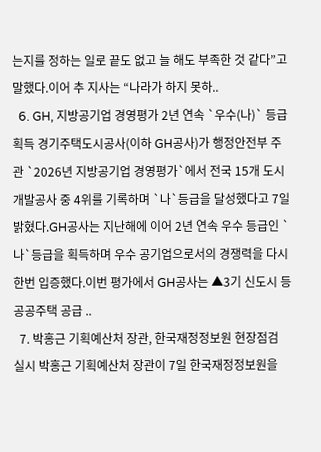는지를 정하는 일로 끝도 없고 늘 해도 부족한 것 같다”고 말했다.이어 추 지사는 “나라가 하지 못하..
  6. GH, 지방공기업 경영평가 2년 연속 `우수(나)` 등급 획득 경기주택도시공사(이하 GH공사)가 행정안전부 주관 `2026년 지방공기업 경영평가`에서 전국 15개 도시개발공사 중 4위를 기록하며 `나`등급을 달성했다고 7일 밝혔다.GH공사는 지난해에 이어 2년 연속 우수 등급인 `나`등급을 획득하며 우수 공기업으로서의 경쟁력을 다시 한번 입증했다.이번 평가에서 GH공사는 ▲3기 신도시 등 공공주택 공급 ..
  7. 박홍근 기획예산처 장관, 한국재정정보원 현장점검 실시 박홍근 기획예산처 장관이 7일 한국재정정보원을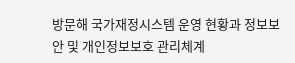방문해 국가재정시스템 운영 현황과 정보보안 및 개인정보보호 관리체계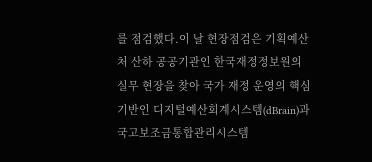를 점검했다.이 날 현장점검은 기획예산처 산하 공공기관인 한국재정정보원의 실무 현장을 찾아 국가 재정 운영의 핵심 기반인 디지털예산회계시스템(dBrain)과 국고보조금통합관리시스템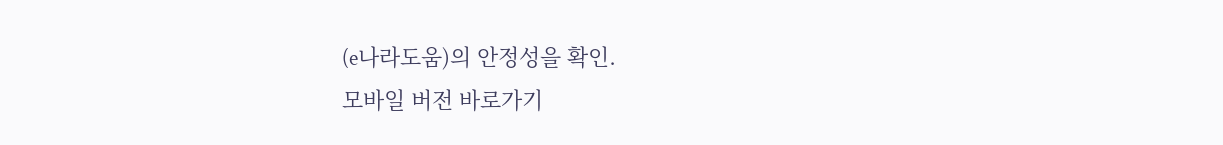(e나라도움)의 안정성을 확인.
모바일 버전 바로가기